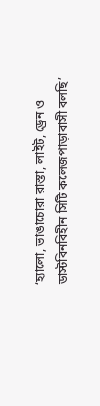‘হ্যালো, ভাঙাচোরা রাস্তা, লাইট, ড্রেন ও ডাস্টবিনবিহীন সিটি কলেজপাড়াবাসী বলছি’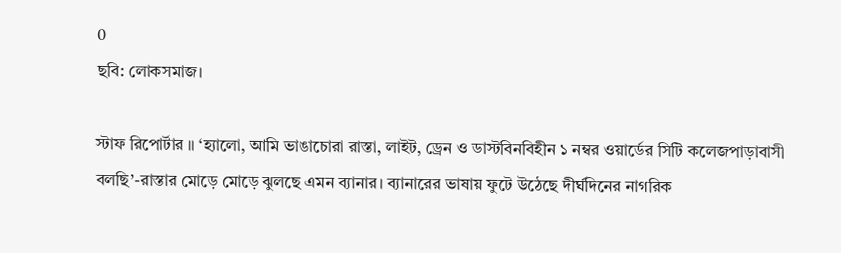0
ছবি: লোকসমাজ।

স্টাফ রিপোর্টার ॥ ‘হ্যালো, আমি ভাঙাচোরা রাস্তা, লাইট, ড্রেন ও ডাস্টবিনবিহীন ১ নম্বর ওয়ার্ডের সিটি কলেজপাড়াবাসী বলছি’-রাস্তার মোড়ে মোড়ে ঝুলছে এমন ব্যানার। ব্যানারের ভাষায় ফুটে উঠেছে দীর্ঘদিনের নাগরিক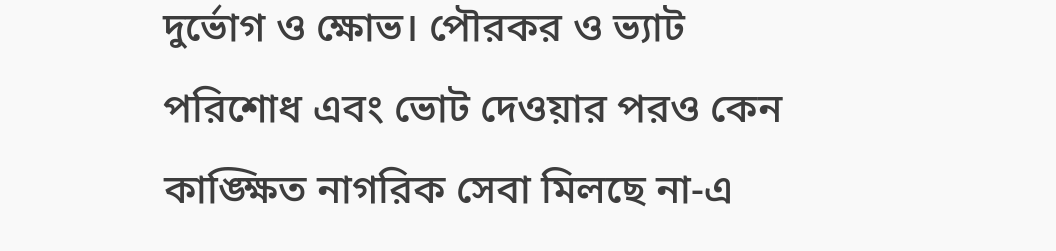দুর্ভোগ ও ক্ষোভ। পৌরকর ও ভ্যাট পরিশোধ এবং ভোট দেওয়ার পরও কেন কাঙ্ক্ষিত নাগরিক সেবা মিলছে না-এ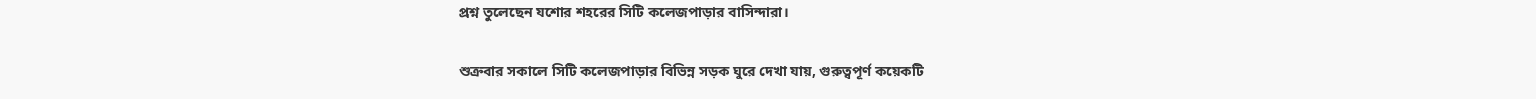প্রশ্ন তুলেছেন যশোর শহরের সিটি কলেজপাড়ার বাসিন্দারা।

শুক্রবার সকালে সিটি কলেজপাড়ার বিভিন্ন সড়ক ঘুরে দেখা যায়, গুরুত্বপূর্ণ কয়েকটি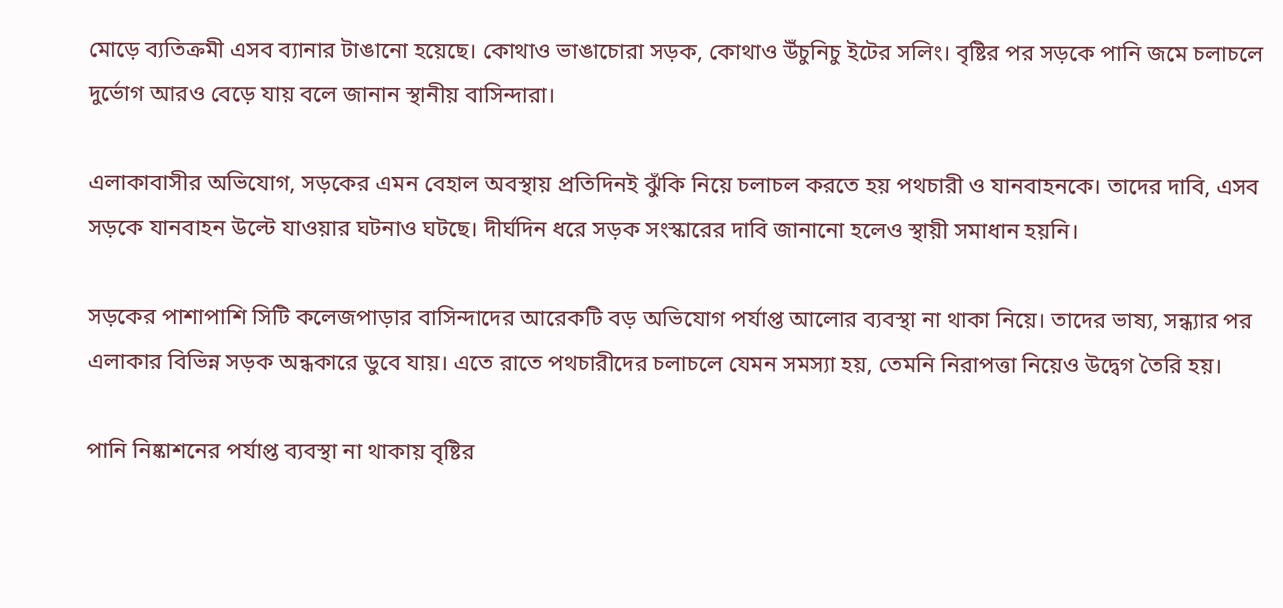মোড়ে ব্যতিক্রমী এসব ব্যানার টাঙানো হয়েছে। কোথাও ভাঙাচোরা সড়ক, কোথাও উঁচুনিচু ইটের সলিং। বৃষ্টির পর সড়কে পানি জমে চলাচলে দুর্ভোগ আরও বেড়ে যায় বলে জানান স্থানীয় বাসিন্দারা।

এলাকাবাসীর অভিযোগ, সড়কের এমন বেহাল অবস্থায় প্রতিদিনই ঝুঁকি নিয়ে চলাচল করতে হয় পথচারী ও যানবাহনকে। তাদের দাবি, এসব সড়কে যানবাহন উল্টে যাওয়ার ঘটনাও ঘটছে। দীর্ঘদিন ধরে সড়ক সংস্কারের দাবি জানানো হলেও স্থায়ী সমাধান হয়নি।

সড়কের পাশাপাশি সিটি কলেজপাড়ার বাসিন্দাদের আরেকটি বড় অভিযোগ পর্যাপ্ত আলোর ব্যবস্থা না থাকা নিয়ে। তাদের ভাষ্য, সন্ধ্যার পর এলাকার বিভিন্ন সড়ক অন্ধকারে ডুবে যায়। এতে রাতে পথচারীদের চলাচলে যেমন সমস্যা হয়, তেমনি নিরাপত্তা নিয়েও উদ্বেগ তৈরি হয়।

পানি নিষ্কাশনের পর্যাপ্ত ব্যবস্থা না থাকায় বৃষ্টির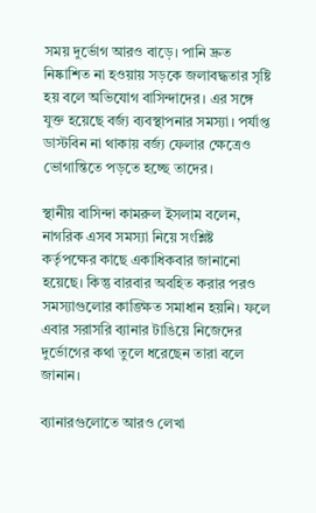সময় দুর্ভোগ আরও বাড়ে। পানি দ্রুত নিষ্কাশিত না হওয়ায় সড়কে জলাবদ্ধতার সৃষ্টি হয় বলে অভিযোগ বাসিন্দাদের। এর সঙ্গে যুক্ত হয়েছে বর্জ্য ব্যবস্থাপনার সমস্যা। পর্যাপ্ত ডাস্টবিন না থাকায় বর্জ্য ফেলার ক্ষেত্রেও ভোগান্তিতে পড়তে হচ্ছে তাদের।

স্থানীয় বাসিন্দা কামরুল ইসলাম বলেন, নাগরিক এসব সমস্যা নিয়ে সংশ্লিষ্ট কর্তৃপক্ষের কাছে একাধিকবার জানানো হয়েছে। কিন্তু বারবার অবহিত করার পরও সমস্যাগুলোর কাঙ্ক্ষিত সমাধান হয়নি। ফলে এবার সরাসরি ব্যানার টাঙিয়ে নিজেদের দুর্ভোগের কথা তুলে ধরেছেন তারা বলে জানান।

ব্যানারগুলোতে আরও লেখা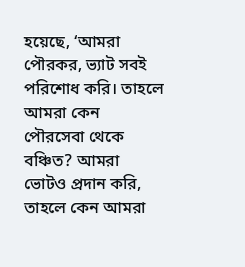হয়েছে, ‘আমরা পৌরকর, ভ্যাট সবই পরিশোধ করি। তাহলে আমরা কেন পৌরসেবা থেকে বঞ্চিত? আমরা ভোটও প্রদান করি, তাহলে কেন আমরা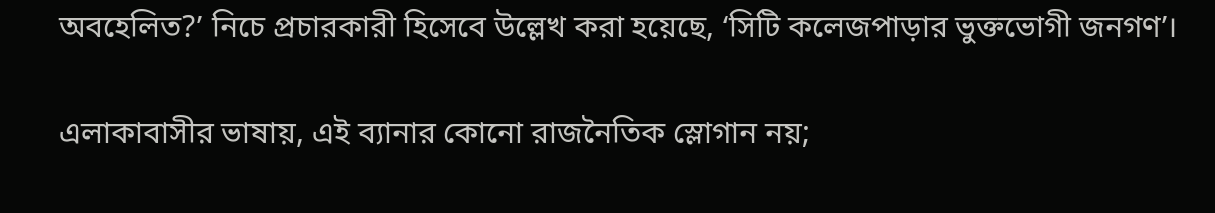অবহেলিত?’ নিচে প্রচারকারী হিসেবে উল্লেখ করা হয়েছে, ‘সিটি কলেজপাড়ার ভুক্তভোগী জনগণ’।

এলাকাবাসীর ভাষায়, এই ব্যানার কোনো রাজনৈতিক স্লোগান নয়;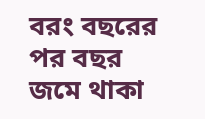বরং বছরের পর বছর জমে থাকা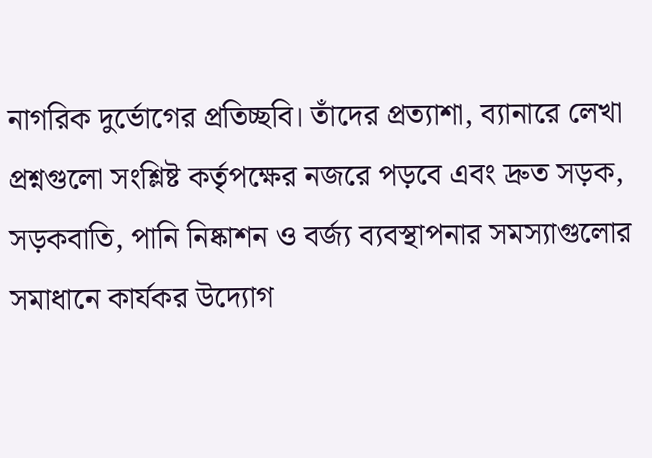নাগরিক দুর্ভোগের প্রতিচ্ছবি। তাঁদের প্রত্যাশা, ব্যানারে লেখা প্রশ্নগুলো সংশ্লিষ্ট কর্তৃপক্ষের নজরে পড়বে এবং দ্রুত সড়ক, সড়কবাতি, পানি নিষ্কাশন ও বর্জ্য ব্যবস্থাপনার সমস্যাগুলোর সমাধানে কার্যকর উদ্যোগ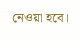নেওয়া হবে।